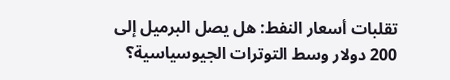تقلبات أسعار النفط: هل يصل البرميل إلى 200 دولار وسط التوترات الجيوسياسية؟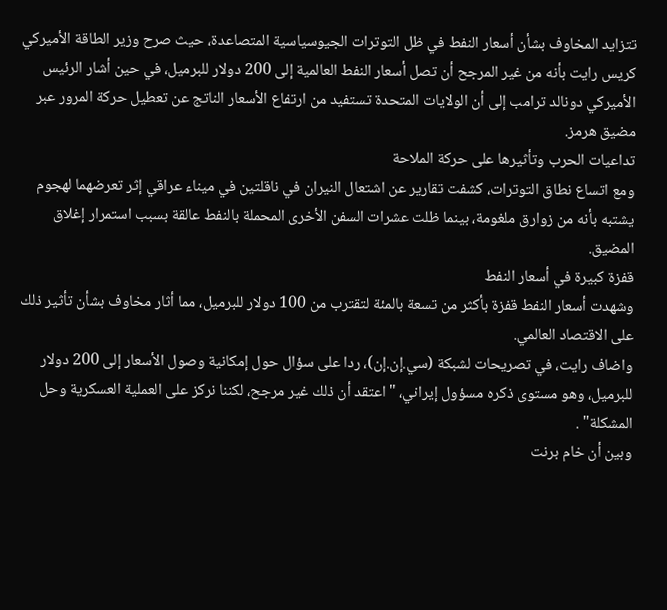تتزايد المخاوف بشأن أسعار النفط في ظل التوترات الجيوسياسية المتصاعدة، حيث صرح وزير الطاقة الأميركي كريس رايت بأنه من غير المرجح أن تصل أسعار النفط العالمية إلى 200 دولار للبرميل، في حين أشار الرئيس الأميركي دونالد ترامب إلى أن الولايات المتحدة تستفيد من ارتفاع الأسعار الناتج عن تعطيل حركة المرور عبر مضيق هرمز.
تداعيات الحرب وتأثيرها على حركة الملاحة
ومع اتساع نطاق التوترات، كشفت تقارير عن اشتعال النيران في ناقلتين في ميناء عراقي إثر تعرضهما لهجوم يشتبه بأنه من زوارق ملغومة، بينما ظلت عشرات السفن الأخرى المحملة بالنفط عالقة بسبب استمرار إغلاق المضيق.
قفزة كبيرة في أسعار النفط
وشهدت أسعار النفط قفزة بأكثر من تسعة بالمئة لتقترب من 100 دولار للبرميل، مما أثار مخاوف بشأن تأثير ذلك على الاقتصاد العالمي.
واضاف رايت، في تصريحات لشبكة (سي.إن.إن)، ردا على سؤال حول إمكانية وصول الأسعار إلى 200 دولار للبرميل، وهو مستوى ذكره مسؤول إيراني، "اعتقد أن ذلك غير مرجح، لكننا نركز على العملية العسكرية وحل المشكلة" .
وبين أن خام برنت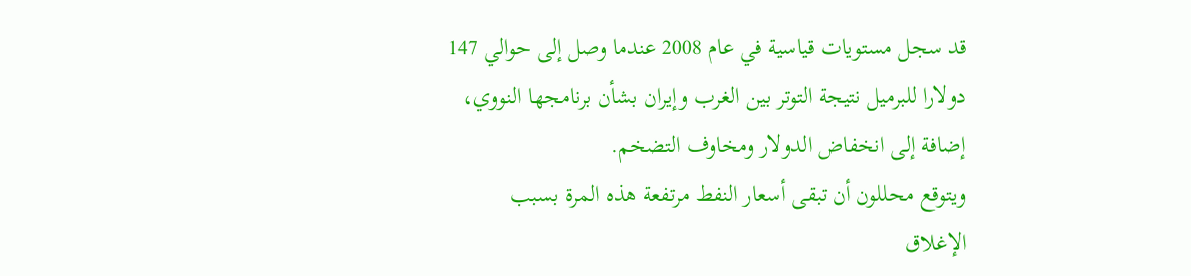قد سجل مستويات قياسية في عام 2008 عندما وصل إلى حوالي 147 دولارا للبرميل نتيجة التوتر بين الغرب وإيران بشأن برنامجها النووي، إضافة إلى انخفاض الدولار ومخاوف التضخم.
ويتوقع محللون أن تبقى أسعار النفط مرتفعة هذه المرة بسبب الإغلاق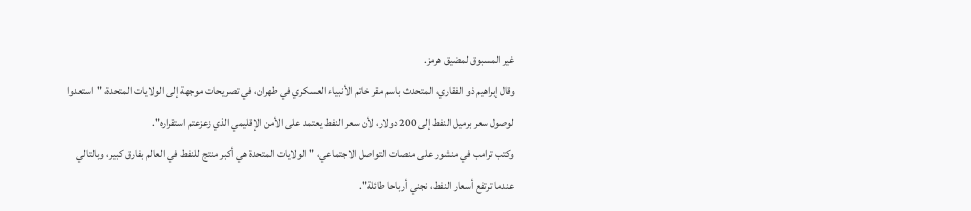غير المسبوق لمضيق هرمز.
وقال إبراهيم ذو الفقاري، المتحدث باسم مقر خاتم الأنبياء العسكري في طهران، في تصريحات موجهة إلى الولايات المتحدة، "استعدوا لوصول سعر برميل النفط إلى 200 دولار، لأن سعر النفط يعتمد على الأمن الإقليمي الذي زعزعتم استقراره".
وكتب ترامب في منشور على منصات التواصل الاجتماعي، "الولايات المتحدة هي أكبر منتج للنفط في العالم بفارق كبير، وبالتالي عندما ترتفع أسعار النفط، نجني أرباحا طائلة".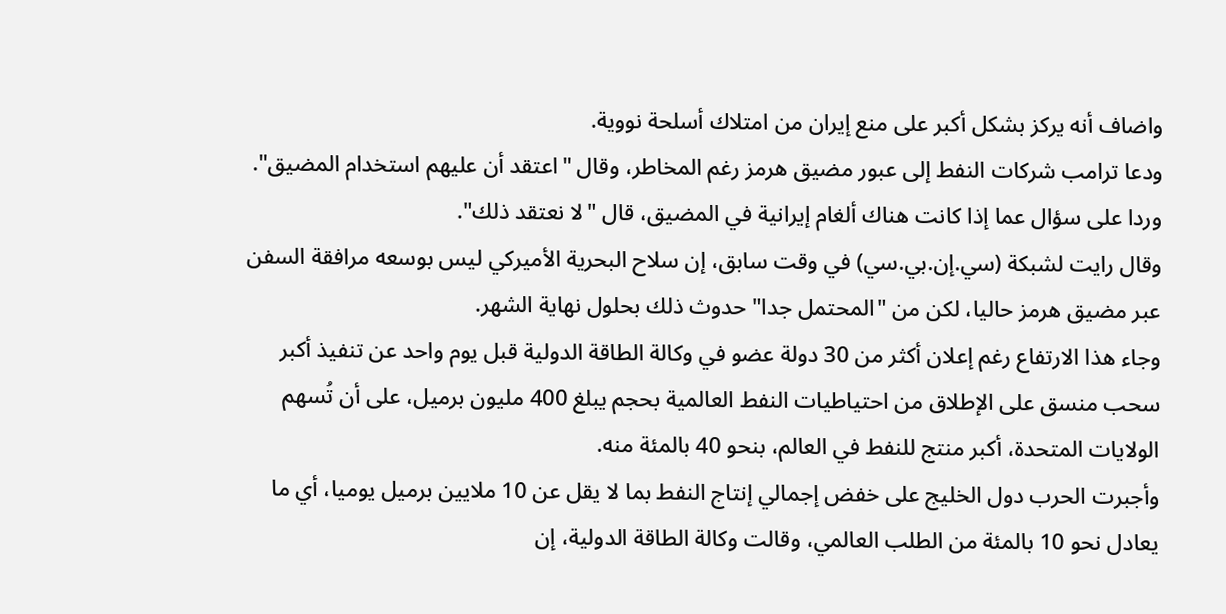واضاف أنه يركز بشكل أكبر على منع إيران من امتلاك أسلحة نووية.
ودعا ترامب شركات النفط إلى عبور مضيق هرمز رغم المخاطر، وقال "اعتقد أن عليهم استخدام المضيق". وردا على سؤال عما إذا كانت هناك ألغام إيرانية في المضيق، قال "لا نعتقد ذلك".
وقال رايت لشبكة (سي.إن.بي.سي) في وقت سابق، إن سلاح البحرية الأميركي ليس بوسعه مرافقة السفن عبر مضيق هرمز حاليا، لكن من "المحتمل جدا" حدوث ذلك بحلول نهاية الشهر.
وجاء هذا الارتفاع رغم إعلان أكثر من 30 دولة عضو في وكالة الطاقة الدولية قبل يوم واحد عن تنفيذ أكبر سحب منسق على الإطلاق من احتياطيات النفط العالمية بحجم يبلغ 400 مليون برميل، على أن تُسهم الولايات المتحدة، أكبر منتج للنفط في العالم، بنحو 40 بالمئة منه.
وأجبرت الحرب دول الخليج على خفض إجمالي إنتاج النفط بما لا يقل عن 10 ملايين برميل يوميا، أي ما يعادل نحو 10 بالمئة من الطلب العالمي، وقالت وكالة الطاقة الدولية، إن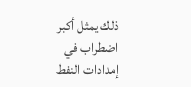ذلك يمثل أكبر اضطراب في إمدادات النفط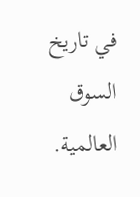في تاريخ السوق العالمية.